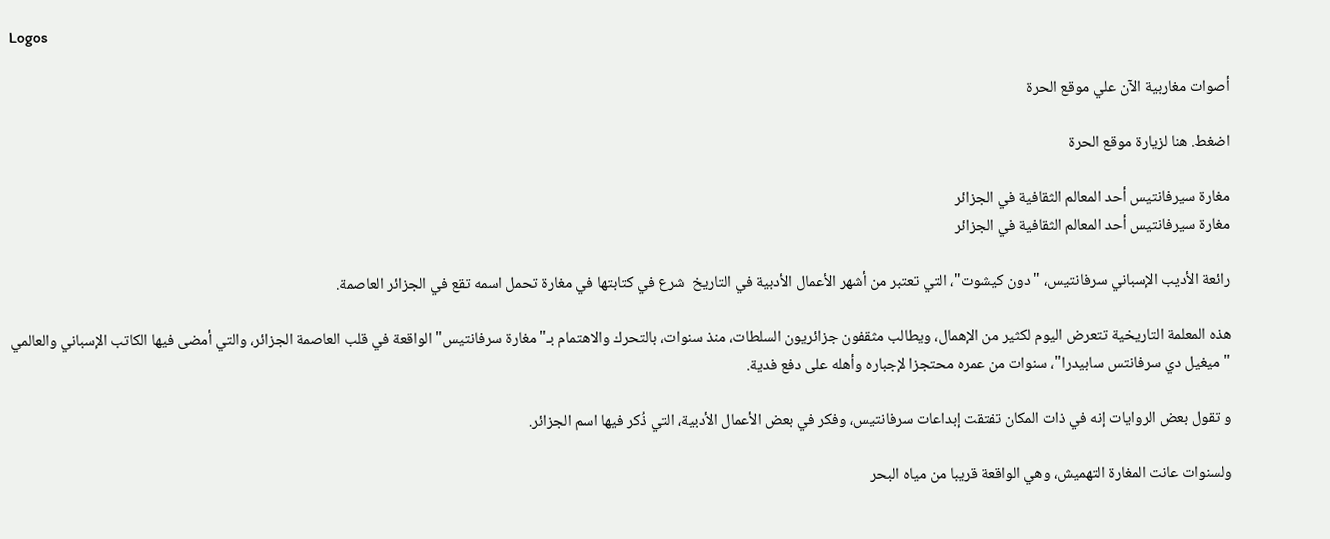Logos

أصوات مغاربية الآن علي موقع الحرة

اضغط. هنا لزيارة موقع الحرة

مغارة سيرفانتيس أحد المعالم الثقافية في الجزائر
مغارة سيرفانتيس أحد المعالم الثقافية في الجزائر

رائعة الأديب الإسباني سرفانتيس، "دون كيشوت"، التي تعتبر من أشهر الأعمال الأدبية في التاريخ  شرع في كتابتها في مغارة تحمل اسمه تقع في الجزائر العاصمة.

هذه المعلمة التاريخية تتعرض اليوم لكثير من الإهمال، ويطالب مثقفون جزائريون السلطات، منذ سنوات، بالتحرك والاهتمام بـ"مغارة سرفانتيس" الواقعة في قلب العاصمة الجزائر، والتي أمضى فيها الكاتب الإسباني والعالمي "ميغيل دي سرفانتس سابيدرا"، سنوات من عمره محتجزا لإجباره وأهله على دفع فدية.

و تقول بعض الروايات إنه في ذات المكان تفتقت إبداعات سرفانتيس، وفكر في بعض الأعمال الأدبية، التي ذُكر فيها اسم الجزائر.

ولسنوات عانت المغارة التهميش، وهي الواقعة قريبا من مياه البحر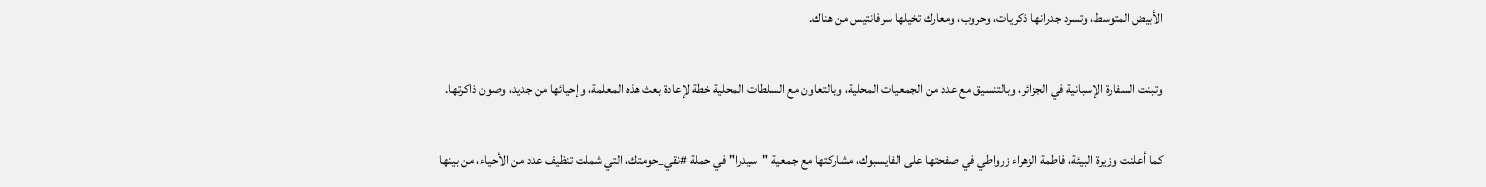الأبيض المتوسط، وتسرد جدرانها ذكريات، وحروب، ومعارك تخيلها سرفانتيس من هناك.

وتبنت السفارة الإسبانية في الجزائر، وبالتنسيق مع عدد من الجمعيات المحلية، وبالتعاون مع السلطات المحلية خطة لإعادة بعث هذه المعلمة، وإحيائها من جديد، وصون ذاكرتها.

كما أعلنت وزيرة البيئة، فاطمة الزهراء زرواطي في صفحتها على الفايسبوك، مشاركتها مع جمعية "سيدرا" في حملة #نقي_حومتك، التي شملت تنظيف عدد من الأحياء، من بينها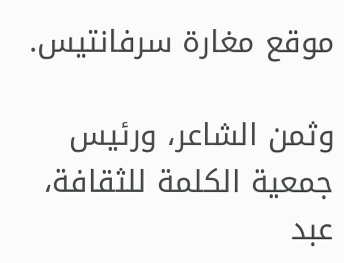موقع مغارة سرفانتيس.

وثمن الشاعر، ورئيس جمعية الكلمة للثقافة، عبد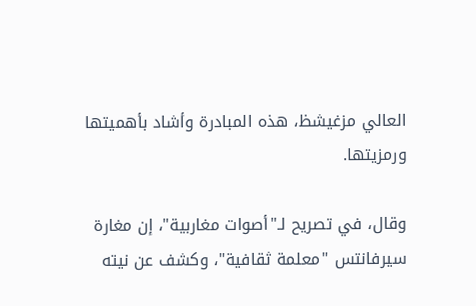العالي مزغيشظ، هذه المبادرة وأشاد بأهميتها ورمزيتها.

وقال، في تصريح لـ"أصوات مغاربية"، إن مغارة سيرفانتس "معلمة ثقافية"، وكشف عن نيته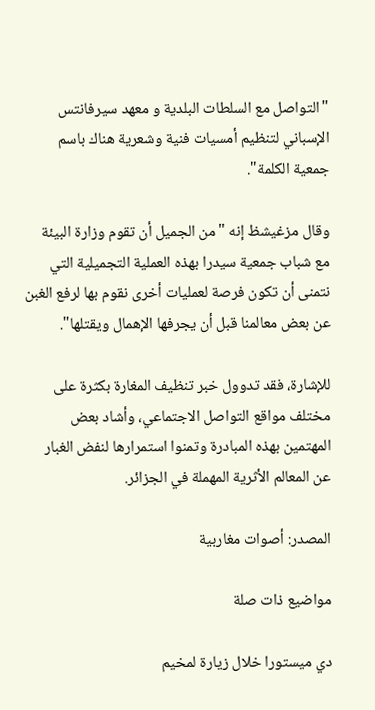"التواصل مع السلطات البلدية و معهد سيرفانتس الإسباني لتنظيم أمسيات فنية وشعرية هناك باسم جمعية الكلمة".

وقال مزغيشظ إنه "من الجميل أن تقوم وزارة البيئة مع شباب جمعية سيدرا بهذه العملية التجميلية التي نتمنى أن تكون فرصة لعمليات أخرى نقوم بها لرفع الغبن عن بعض معالمنا قبل أن يجرفها الإهمال ويقتلها".

للإشارة، فقد تدوول خبر تنظيف المغارة بكثرة على مختلف مواقع التواصل الاجتماعي، وأشاد بعض المهتمين بهذه المبادرة وتمنوا استمرارها لنفض الغبار عن المعالم الأثرية المهملة في الجزائر.

المصدر: أصوات مغاربية

مواضيع ذات صلة

دي ميستورا خلال زيارة لمخيم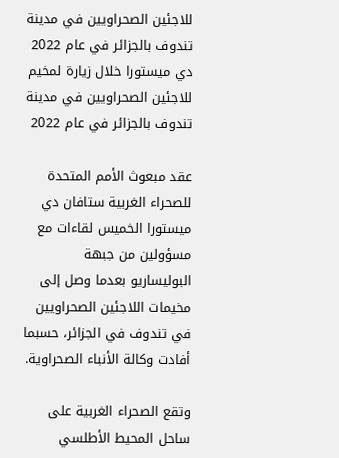للاجئين الصحراويين في مدينة تندوف بالجزائر في عام 2022
دي ميستورا خلال زيارة لمخيم للاجئين الصحراويين في مدينة تندوف بالجزائر في عام 2022

عقد مبعوث الأمم المتحدة للصحراء الغربية ستافان دي ميستورا الخميس لقاءات مع مسؤولين من جبهة البوليساريو بعدما وصل إلى مخيمات اللاجئين الصحراويين في تندوف في الجزائر، حسبما أفادت وكالة الأنباء الصحراوية.

وتقع الصحراء الغربية على ساحل المحيط الأطلسي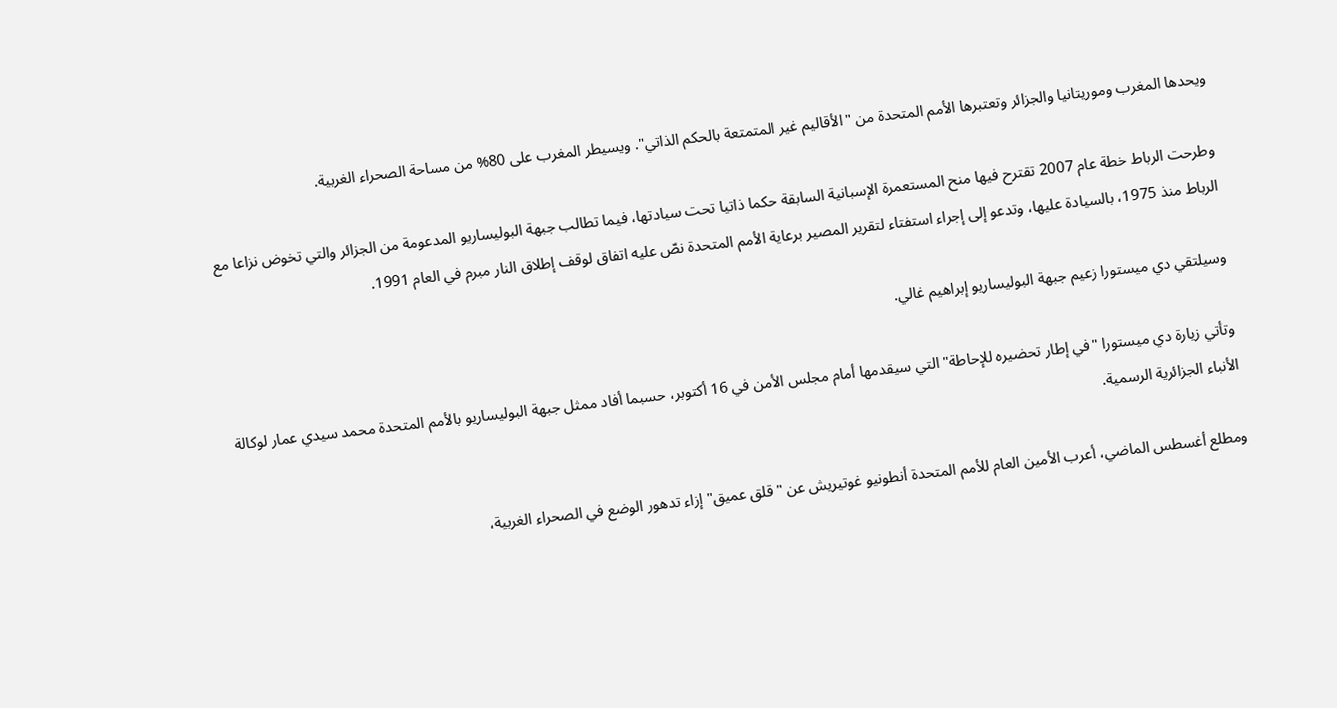ويحدها المغرب وموريتانيا والجزائر وتعتبرها الأمم المتحدة من "الأقاليم غير المتمتعة بالحكم الذاتي". ويسيطر المغرب على 80% من مساحة الصحراء الغربية.

وطرحت الرباط خطة عام 2007 تقترح فيها منح المستعمرة الإسبانية السابقة حكما ذاتيا تحت سيادتها، فيما تطالب جبهة البوليساريو المدعومة من الجزائر والتي تخوض نزاعا مع الرباط منذ 1975، بالسيادة عليها، وتدعو إلى إجراء استفتاء لتقرير المصير برعاية الأمم المتحدة نصّ عليه اتفاق لوقف إطلاق النار مبرم في العام 1991.

وسيلتقي دي ميستورا زعيم جبهة البوليساريو إبراهيم غالي.

وتأتي زيارة دي ميستورا "في إطار تحضيره للإحاطة" التي سيقدمها أمام مجلس الأمن في 16 أكتوبر، حسبما أفاد ممثل جبهة البوليساريو بالأمم المتحدة محمد سيدي عمار لوكالة الأنباء الجزائرية الرسمية.

ومطلع أغسطس الماضي، أعرب الأمين العام للأمم المتحدة أنطونيو غوتيريش عن "قلق عميق" إزاء تدهور الوضع في الصحراء الغربية،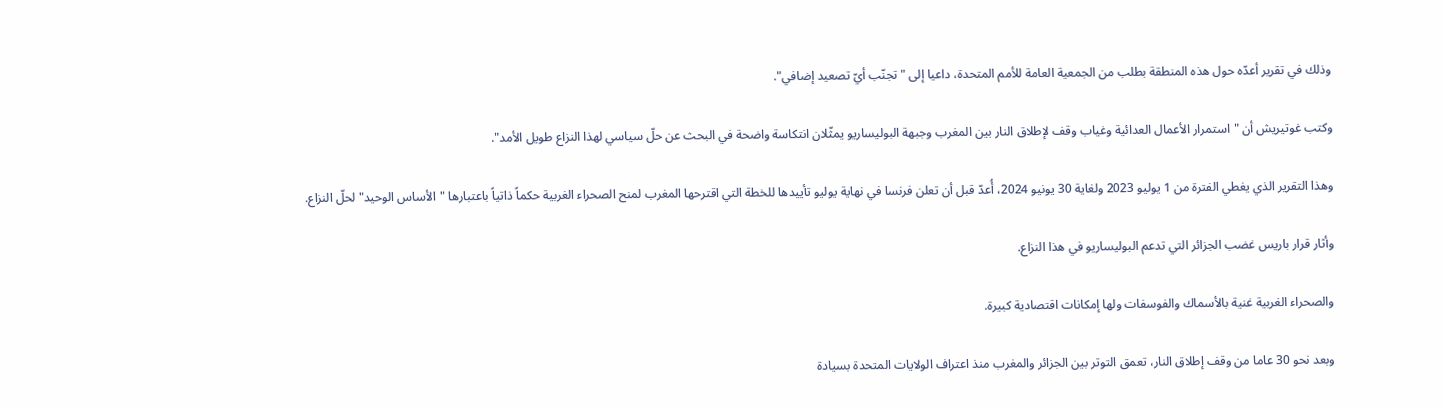وذلك في تقرير أعدّه حول هذه المنطقة بطلب من الجمعية العامة للأمم المتحدة، داعيا إلى "تجنّب أيّ تصعيد إضافي".

وكتب غوتيريش أن "استمرار الأعمال العدائية وغياب وقف لإطلاق النار بين المغرب وجبهة البوليساريو يمثّلان انتكاسة واضحة في البحث عن حلّ سياسي لهذا النزاع طويل الأمد".

وهذا التقرير الذي يغطي الفترة من 1 يوليو 2023 ولغاية 30 يونيو 2024، أُعدّ قبل أن تعلن فرنسا في نهاية يوليو تأييدها للخطة التي اقترحها المغرب لمنح الصحراء الغربية حكماً ذاتياً باعتبارها "الأساس الوحيد" لحلّ النزاع.

وأثار قرار باريس غضب الجزائر التي تدعم البوليساريو في هذا النزاع.

والصحراء الغربية غنية بالأسماك والفوسفات ولها إمكانات اقتصادية كبيرة.

وبعد نحو 30 عاما من وقف إطلاق النار، تعمق التوتر بين الجزائر والمغرب منذ اعتراف الولايات المتحدة بسيادة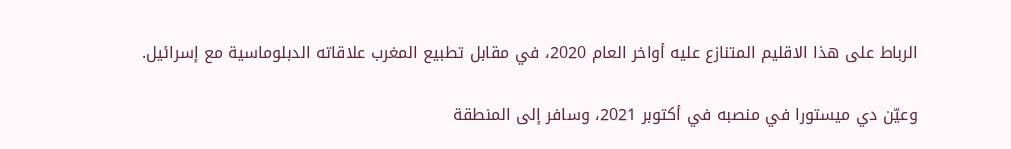الرباط على هذا الاقليم المتنازع عليه أواخر العام 2020، في مقابل تطبيع المغرب علاقاته الدبلوماسية مع إسرائيل.

وعيّن دي ميستورا في منصبه في أكتوبر 2021، وسافر إلى المنطقة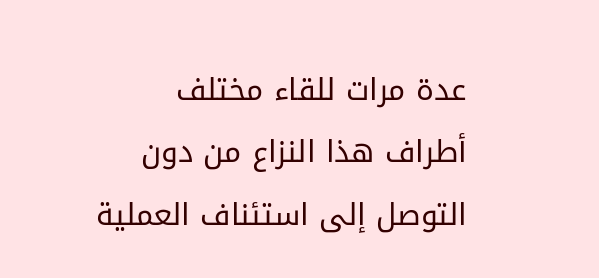عدة مرات للقاء مختلف أطراف هذا النزاع من دون التوصل إلى استئناف العملية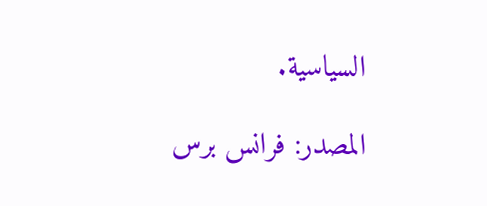السياسية.

المصدر: فرانس برس